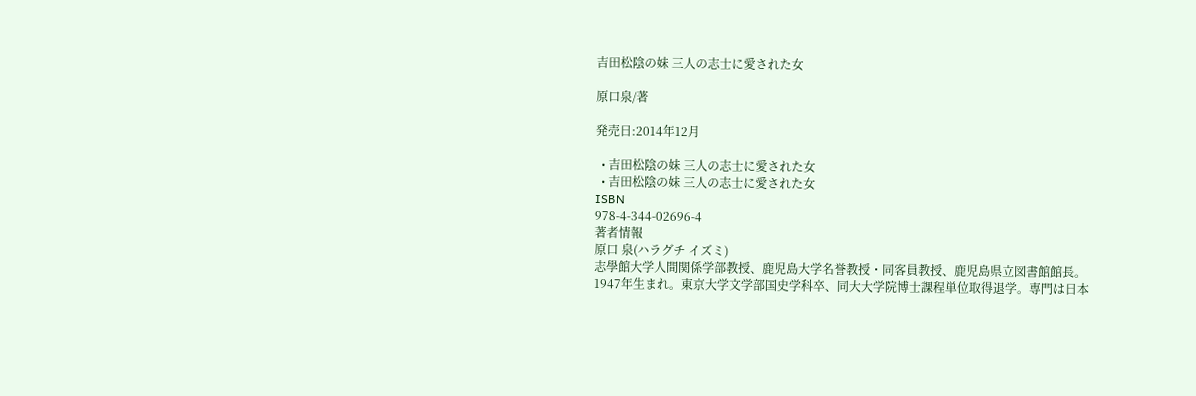吉田松陰の妹 三人の志士に愛された女

原口泉/著

発売日:2014年12月

  • 吉田松陰の妹 三人の志士に愛された女
  • 吉田松陰の妹 三人の志士に愛された女
ISBN
978-4-344-02696-4
著者情報
原口 泉(ハラグチ イズミ)
志學館大学人間関係学部教授、鹿児島大学名誉教授・同客員教授、鹿児島県立図書館館長。1947年生まれ。東京大学文学部国史学科卒、同大大学院博士課程単位取得退学。専門は日本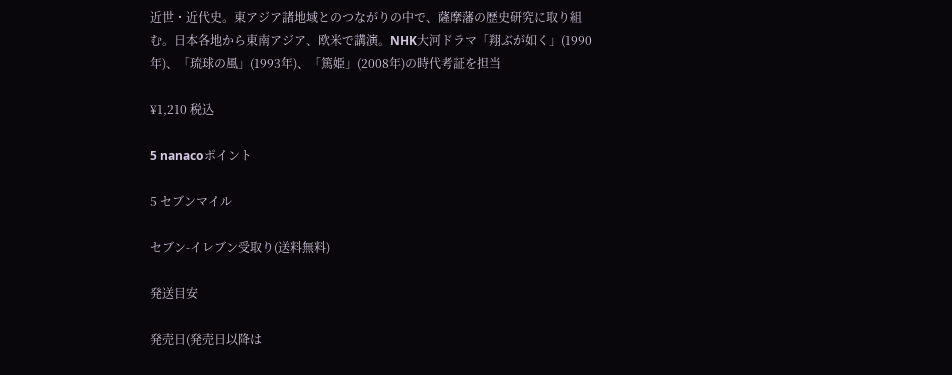近世・近代史。東アジア諸地域とのつながりの中で、薩摩藩の歴史研究に取り組む。日本各地から東南アジア、欧米で講演。NHK大河ドラマ「翔ぶが如く」(1990年)、「琉球の風」(1993年)、「篤姫」(2008年)の時代考証を担当

¥1,210 税込

5 nanacoポイント

5 セブンマイル

セブン-イレブン受取り(送料無料)

発送目安

発売日(発売日以降は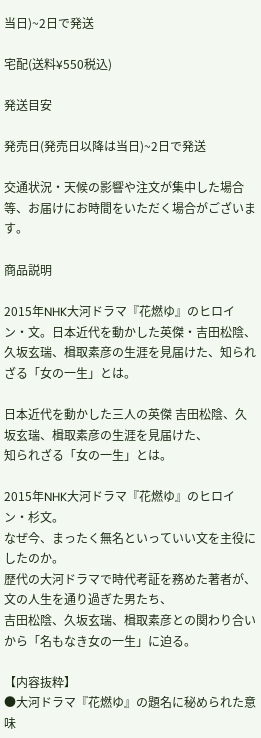当日)~2日で発送

宅配(送料¥550税込)

発送目安

発売日(発売日以降は当日)~2日で発送

交通状況・天候の影響や注文が集中した場合等、お届けにお時間をいただく場合がございます。

商品説明

2015年NHK大河ドラマ『花燃ゆ』のヒロイン・文。日本近代を動かした英傑・吉田松陰、久坂玄瑞、楫取素彦の生涯を見届けた、知られざる「女の一生」とは。

日本近代を動かした三人の英傑 吉田松陰、久坂玄瑞、楫取素彦の生涯を見届けた、
知られざる「女の一生」とは。

2015年NHK大河ドラマ『花燃ゆ』のヒロイン・杉文。
なぜ今、まったく無名といっていい文を主役にしたのか。
歴代の大河ドラマで時代考証を務めた著者が、文の人生を通り過ぎた男たち、
吉田松陰、久坂玄瑞、楫取素彦との関わり合いから「名もなき女の一生」に迫る。

【内容抜粋】
●大河ドラマ『花燃ゆ』の題名に秘められた意味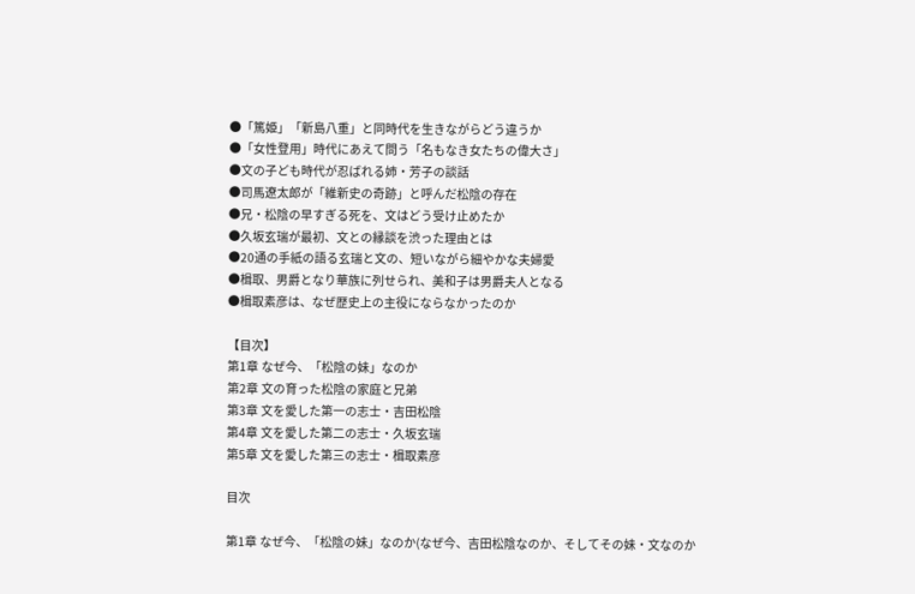●「篤姫」「新島八重」と同時代を生きながらどう違うか
●「女性登用」時代にあえて問う「名もなき女たちの偉大さ」
●文の子ども時代が忍ばれる姉・芳子の談話
●司馬遼太郎が「維新史の奇跡」と呼んだ松陰の存在
●兄・松陰の早すぎる死を、文はどう受け止めたか
●久坂玄瑞が最初、文との縁談を渋った理由とは
●20通の手紙の語る玄瑞と文の、短いながら細やかな夫婦愛
●楫取、男爵となり華族に列せられ、美和子は男爵夫人となる
●楫取素彦は、なぜ歴史上の主役にならなかったのか

【目次】
第1章 なぜ今、「松陰の妹」なのか
第2章 文の育った松陰の家庭と兄弟
第3章 文を愛した第一の志士・吉田松陰
第4章 文を愛した第二の志士・久坂玄瑞
第5章 文を愛した第三の志士・楫取素彦

目次

第1章 なぜ今、「松陰の妹」なのか(なぜ今、吉田松陰なのか、そしてその妹・文なのか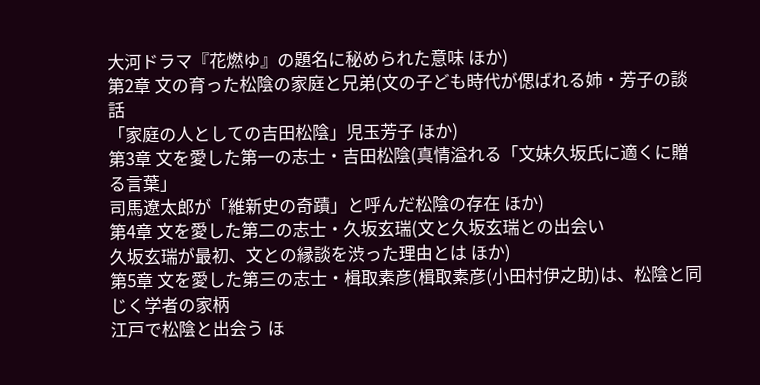大河ドラマ『花燃ゆ』の題名に秘められた意味 ほか)
第2章 文の育った松陰の家庭と兄弟(文の子ども時代が偲ばれる姉・芳子の談話
「家庭の人としての吉田松陰」児玉芳子 ほか)
第3章 文を愛した第一の志士・吉田松陰(真情溢れる「文妹久坂氏に適くに贈る言葉」
司馬遼太郎が「維新史の奇蹟」と呼んだ松陰の存在 ほか)
第4章 文を愛した第二の志士・久坂玄瑞(文と久坂玄瑞との出会い
久坂玄瑞が最初、文との縁談を渋った理由とは ほか)
第5章 文を愛した第三の志士・楫取素彦(楫取素彦(小田村伊之助)は、松陰と同じく学者の家柄
江戸で松陰と出会う ほ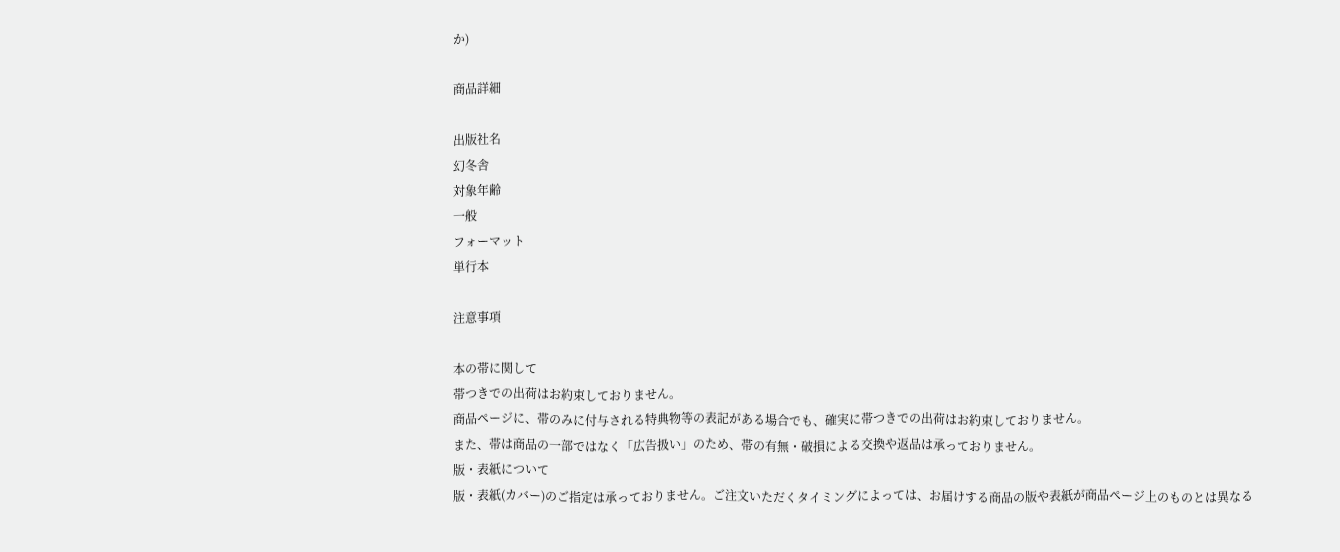か)

商品詳細

出版社名
幻冬舎
対象年齢
一般
フォーマット
単行本

注意事項

本の帯に関して
帯つきでの出荷はお約束しておりません。
商品ページに、帯のみに付与される特典物等の表記がある場合でも、確実に帯つきでの出荷はお約束しておりません。
また、帯は商品の一部ではなく「広告扱い」のため、帯の有無・破損による交換や返品は承っておりません。
版・表紙について
版・表紙(カバー)のご指定は承っておりません。ご注文いただくタイミングによっては、お届けする商品の版や表紙が商品ページ上のものとは異なる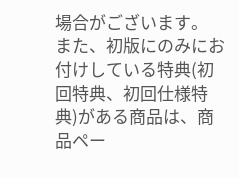場合がございます。
また、初版にのみにお付けしている特典(初回特典、初回仕様特典)がある商品は、商品ペー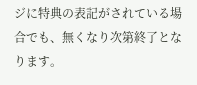ジに特典の表記がされている場合でも、無くなり次第終了となります。